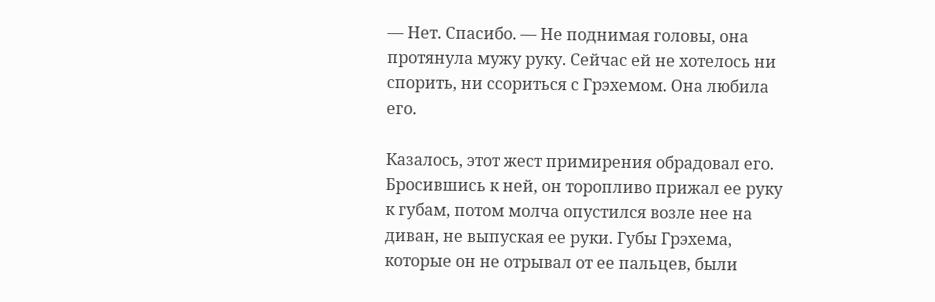— Нет. Спасибо. — Не поднимая головы, она протянула мужу руку. Сейчас ей не хотелось ни спорить, ни ссориться с Грэхемом. Она любила его.

Казалось, этот жест примирения обрадовал его. Бросившись к ней, он торопливо прижал ее руку к губам, потом молча опустился возле нее на диван, не выпуская ее руки. Губы Грэхема, которые он не отрывал от ее пальцев, были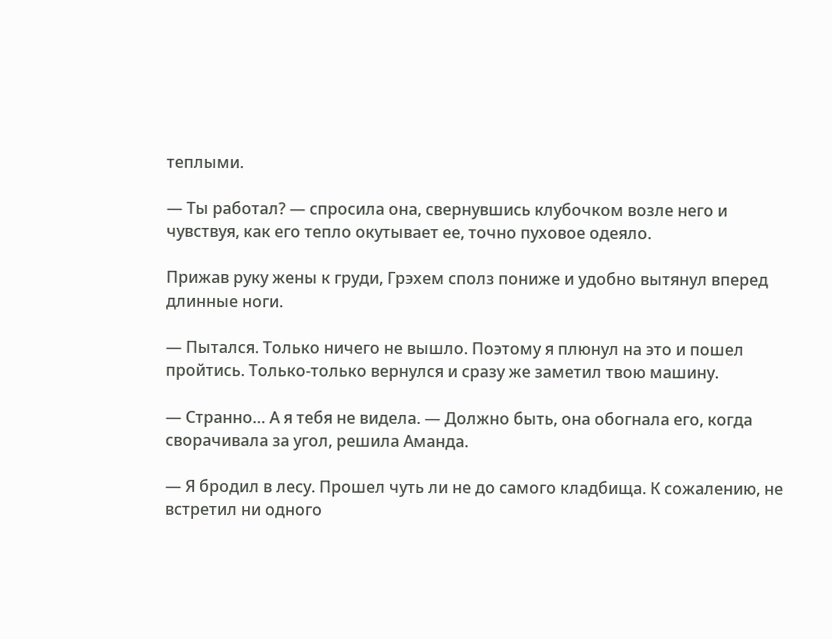теплыми.

— Ты работал? — спросила она, свернувшись клубочком возле него и чувствуя, как его тепло окутывает ее, точно пуховое одеяло.

Прижав руку жены к груди, Грэхем сполз пониже и удобно вытянул вперед длинные ноги.

— Пытался. Только ничего не вышло. Поэтому я плюнул на это и пошел пройтись. Только-только вернулся и сразу же заметил твою машину.

— Странно… А я тебя не видела. — Должно быть, она обогнала его, когда сворачивала за угол, решила Аманда.

— Я бродил в лесу. Прошел чуть ли не до самого кладбища. К сожалению, не встретил ни одного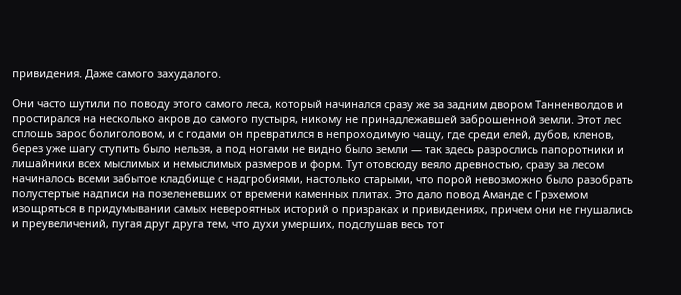привидения. Даже самого захудалого.

Они часто шутили по поводу этого самого леса, который начинался сразу же за задним двором Танненволдов и простирался на несколько акров до самого пустыря, никому не принадлежавшей заброшенной земли. Этот лес сплошь зарос болиголовом, и с годами он превратился в непроходимую чащу, где среди елей, дубов, кленов, берез уже шагу ступить было нельзя, а под ногами не видно было земли — так здесь разрослись папоротники и лишайники всех мыслимых и немыслимых размеров и форм. Тут отовсюду веяло древностью, сразу за лесом начиналось всеми забытое кладбище с надгробиями, настолько старыми, что порой невозможно было разобрать полустертые надписи на позеленевших от времени каменных плитах. Это дало повод Аманде с Грэхемом изощряться в придумывании самых невероятных историй о призраках и привидениях, причем они не гнушались и преувеличений, пугая друг друга тем, что духи умерших, подслушав весь тот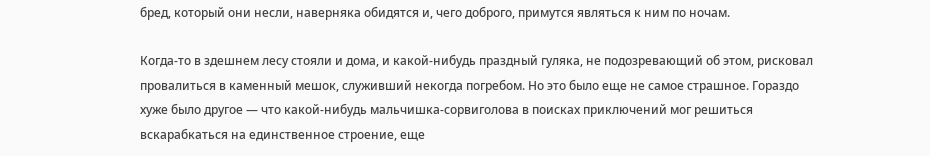бред, который они несли, наверняка обидятся и, чего доброго, примутся являться к ним по ночам.

Когда-то в здешнем лесу стояли и дома, и какой-нибудь праздный гуляка, не подозревающий об этом, рисковал провалиться в каменный мешок, служивший некогда погребом. Но это было еще не самое страшное. Гораздо хуже было другое — что какой-нибудь мальчишка-сорвиголова в поисках приключений мог решиться вскарабкаться на единственное строение, еще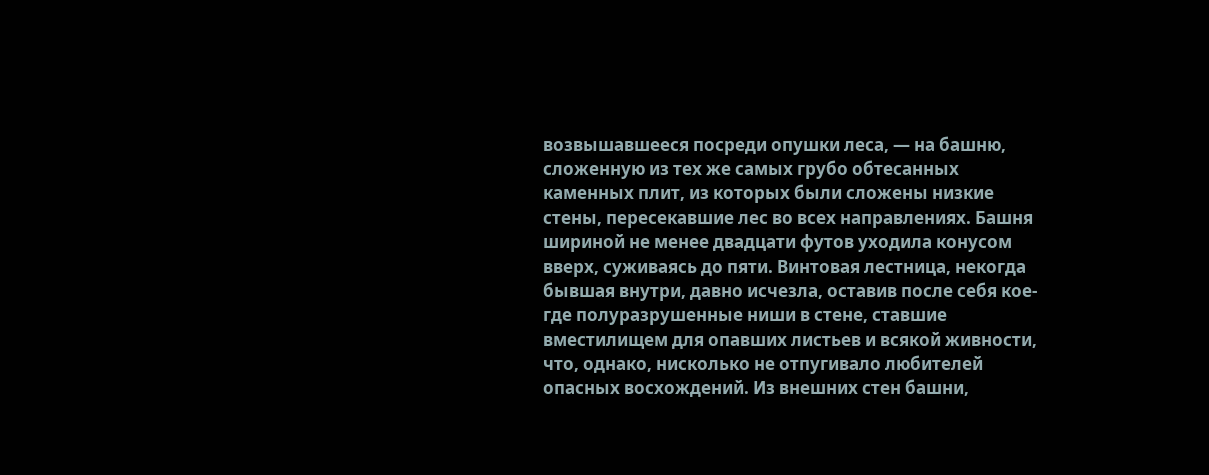возвышавшееся посреди опушки леса, — на башню, сложенную из тех же самых грубо обтесанных каменных плит, из которых были сложены низкие стены, пересекавшие лес во всех направлениях. Башня шириной не менее двадцати футов уходила конусом вверх, суживаясь до пяти. Винтовая лестница, некогда бывшая внутри, давно исчезла, оставив после себя кое-где полуразрушенные ниши в стене, ставшие вместилищем для опавших листьев и всякой живности, что, однако, нисколько не отпугивало любителей опасных восхождений. Из внешних стен башни,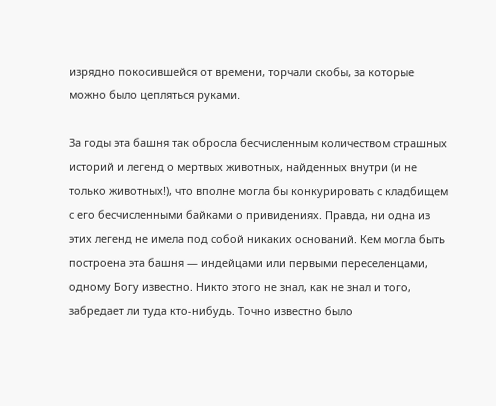изрядно покосившейся от времени, торчали скобы, за которые можно было цепляться руками.

За годы эта башня так обросла бесчисленным количеством страшных историй и легенд о мертвых животных, найденных внутри (и не только животных!), что вполне могла бы конкурировать с кладбищем с его бесчисленными байками о привидениях. Правда, ни одна из этих легенд не имела под собой никаких оснований. Кем могла быть построена эта башня — индейцами или первыми переселенцами, одному Богу известно. Никто этого не знал, как не знал и того, забредает ли туда кто-нибудь. Точно известно было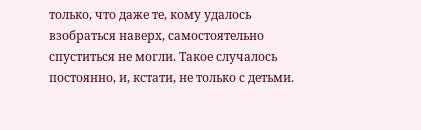только, что даже те, кому удалось взобраться наверх, самостоятельно спуститься не могли. Такое случалось постоянно, и, кстати, не только с детьми.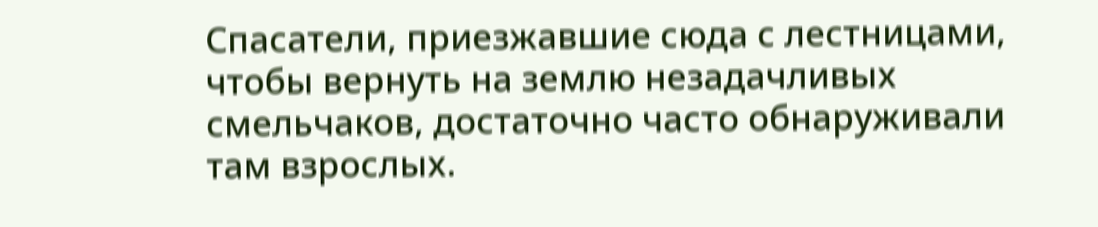Спасатели, приезжавшие сюда с лестницами, чтобы вернуть на землю незадачливых смельчаков, достаточно часто обнаруживали там взрослых.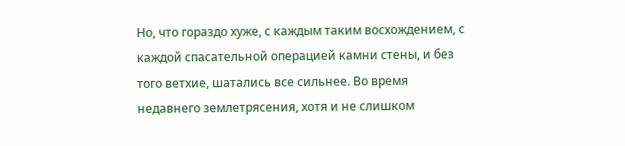Но, что гораздо хуже, с каждым таким восхождением, с каждой спасательной операцией камни стены, и без того ветхие, шатались все сильнее. Во время недавнего землетрясения, хотя и не слишком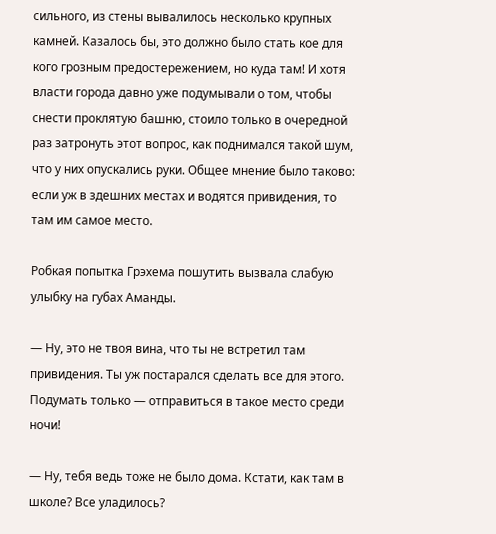сильного, из стены вывалилось несколько крупных камней. Казалось бы, это должно было стать кое для кого грозным предостережением, но куда там! И хотя власти города давно уже подумывали о том, чтобы снести проклятую башню, стоило только в очередной раз затронуть этот вопрос, как поднимался такой шум, что у них опускались руки. Общее мнение было таково: если уж в здешних местах и водятся привидения, то там им самое место.

Робкая попытка Грэхема пошутить вызвала слабую улыбку на губах Аманды.

— Ну, это не твоя вина, что ты не встретил там привидения. Ты уж постарался сделать все для этого. Подумать только — отправиться в такое место среди ночи!

— Ну, тебя ведь тоже не было дома. Кстати, как там в школе? Все уладилось?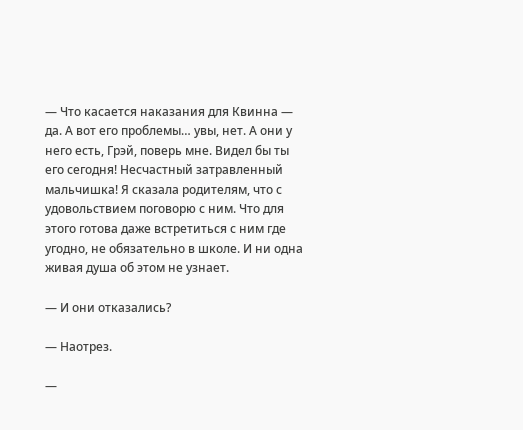— Что касается наказания для Квинна — да. А вот его проблемы… увы, нет. А они у него есть, Грэй, поверь мне. Видел бы ты его сегодня! Несчастный затравленный мальчишка! Я сказала родителям, что с удовольствием поговорю с ним. Что для этого готова даже встретиться с ним где угодно, не обязательно в школе. И ни одна живая душа об этом не узнает.

— И они отказались?

— Наотрез.

—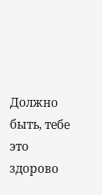Должно быть, тебе это здорово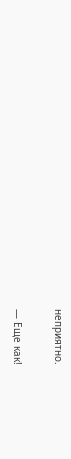неприятно.

— Еще как!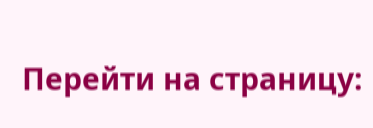Перейти на страницу: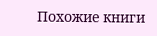Похожие книги